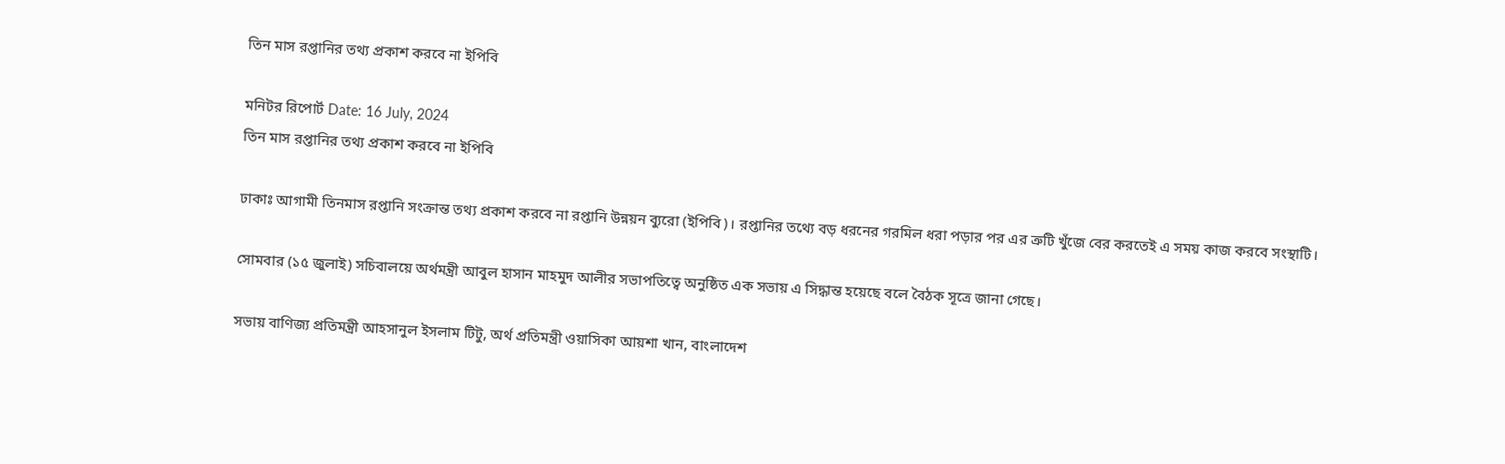তিন মাস রপ্তানির তথ্য প্রকাশ করবে না ইপিবি

মনিটর রিপোর্ট Date: 16 July, 2024
তিন মাস রপ্তানির তথ্য প্রকাশ করবে না ইপিবি

ঢাকাঃ আগামী তিনমাস রপ্তানি সংক্রান্ত তথ্য প্রকাশ করবে না রপ্তানি উন্নয়ন ব্যুরো (ইপিবি)। রপ্তানির তথ্যে বড় ধরনের গরমিল ধরা পড়ার পর এর ত্রুটি খুঁজে বের করতেই এ সময় কাজ করবে সংস্থাটি।

সোমবার (১৫ জুলাই) সচিবালয়ে অর্থমন্ত্রী আবুল হাসান মাহমুদ আলীর সভাপতিত্বে অনুষ্ঠিত এক সভায় এ সিদ্ধান্ত হয়েছে বলে বৈঠক সূত্রে জানা গেছে।

সভায় বাণিজ্য প্রতিমন্ত্রী আহসানুল ইসলাম টিটু, অর্থ প্রতিমন্ত্রী ওয়াসিকা আয়শা খান, বাংলাদেশ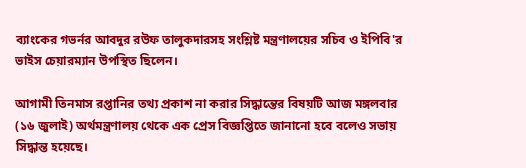ব্যাংকের গভর্নর আবদুর রউফ তালুকদারসহ সংশ্লিষ্ট মন্ত্রণালয়ের সচিব ও ইপিবি'র ভাইস চেয়ারম্যান উপস্থিত ছিলেন।

আগামী তিনমাস রপ্তানির তথ্য প্রকাশ না করার সিদ্ধান্তের বিষয়টি আজ মঙ্গলবার (১৬ জুলাই) অর্থমন্ত্রণালয় থেকে এক প্রেস বিজ্ঞপ্তিতে জানানো হবে বলেও সভায় সিদ্ধান্ত হয়েছে।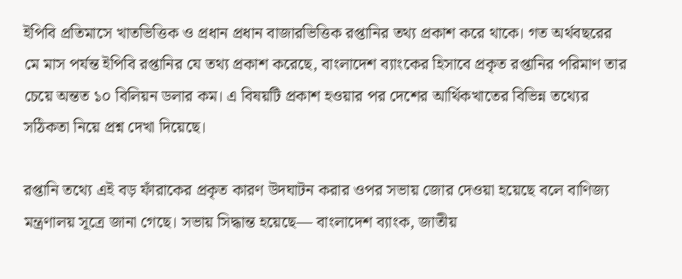ইপিবি প্রতিমাসে খাতভিত্তিক ও প্রধান প্রধান বাজারভিত্তিক রপ্তানির তথ্য প্রকাশ করে থাকে। গত অর্থবছরের মে মাস পর্যন্ত ইপিবি রপ্তানির যে তথ্য প্রকাশ করেছে, বাংলাদেশ ব্যাংকের হিসাবে প্রকৃত রপ্তানির পরিমাণ তার চেয়ে অন্তত ১০ বিলিয়ন ডলার কম। এ বিষয়টি প্রকাশ হওয়ার পর দেশের আর্থিকখাতের বিভিন্ন তথ্যের সঠিকতা নিয়ে প্রশ্ন দেখা দিয়েছে।

রপ্তানি তথ্যে এই বড় ফাঁরাকের প্রকৃত কারণ উদঘাটন করার ওপর সভায় জোর দেওয়া হয়েছে বলে বাণিজ্য মন্ত্রণালয় সূত্রে জানা গেছে। সভায় সিদ্ধান্ত হয়েছে— বাংলাদেশ ব্যাংক, জাতীয়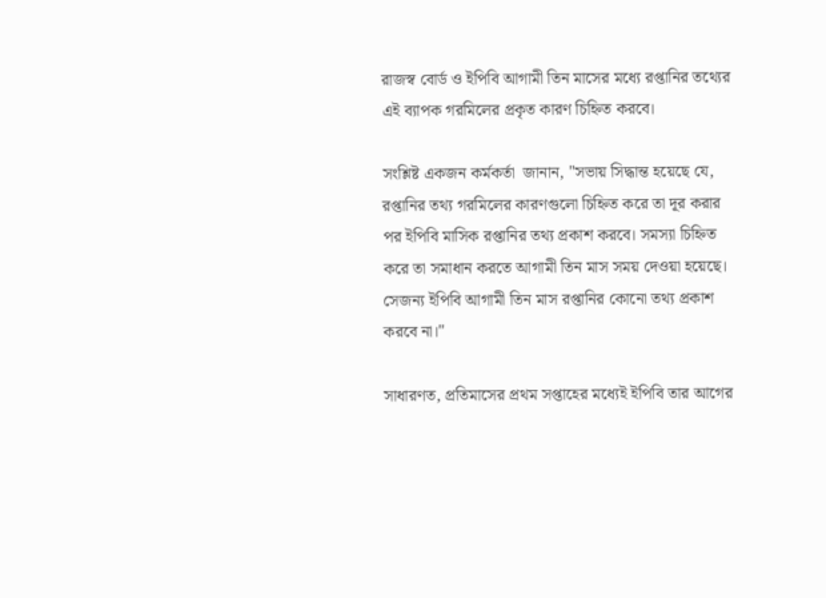রাজস্ব বোর্ড ও ইপিবি আগামী তিন মাসের মধ্যে রপ্তানির তথ্যের এই ব্যাপক গরমিলের প্রকৃত কারণ চিহ্নিত করবে।

সংশ্লিষ্ট একজন কর্মকর্তা  জানান, "সভায় সিদ্ধান্ত হয়েছে যে, রপ্তানির তথ্য গরমিলের কারণগুলো চিহ্নিত করে তা দূর করার পর ইপিবি মাসিক রপ্তানির তথ্য প্রকাশ করবে। সমস্যা চিহ্নিত করে তা সমাধান করতে আগামী তিন মাস সময় দেওয়া হয়েছে। সেজন্য ইপিবি আগামী তিন মাস রপ্তানির কোনো তথ্য প্রকাশ করবে না।"

সাধারণত, প্রতিমাসের প্রথম সপ্তাহের মধ্যেই ইপিবি তার আগের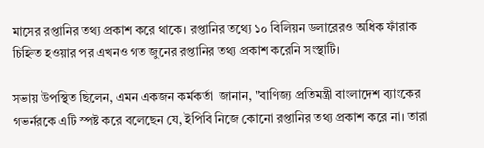মাসের রপ্তানির তথ্য প্রকাশ করে থাকে। রপ্তানির তথ্যে ১০ বিলিয়ন ডলারেরও অধিক ফাঁরাক চিহ্নিত হওয়ার পর এখনও গত জুনের রপ্তানির তথ্য প্রকাশ করেনি সংস্থাটি।

সভায় উপস্থিত ছিলেন, এমন একজন কর্মকর্তা  জানান, "বাণিজ্য প্রতিমন্ত্রী বাংলাদেশ ব্যাংকের গভর্নরকে এটি স্পষ্ট করে বলেছেন যে, ইপিবি নিজে কোনো রপ্তানির তথ্য প্রকাশ করে না। তারা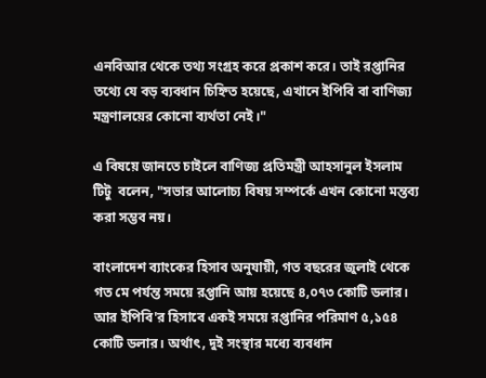এনবিআর থেকে তথ্য সংগ্রহ করে প্রকাশ করে। তাই রপ্তানির তথ্যে যে বড় ব্যবধান চিহ্নিত হয়েছে, এখানে ইপিবি বা বাণিজ্য মন্ত্রণালয়ের কোনো ব্যর্থতা নেই।"

এ বিষয়ে জানতে চাইলে বাণিজ্য প্রতিমন্ত্রী আহসানুল ইসলাম টিটু  বলেন, "সভার আলোচ্য বিষয় সম্পর্কে এখন কোনো মন্তব্য করা সম্ভব নয়।

বাংলাদেশ ব্যাংকের হিসাব অনুযায়ী, গত বছরের জুলাই থেকে গত মে পর্যন্ত সময়ে রপ্তানি আয় হয়েছে ৪,০৭৩ কোটি ডলার। আর ইপিবি'র হিসাবে একই সময়ে রপ্তানির পরিমাণ ৫,১৫৪ কোটি ডলার। অর্থাৎ, দুই সংস্থার মধ্যে ব্যবধান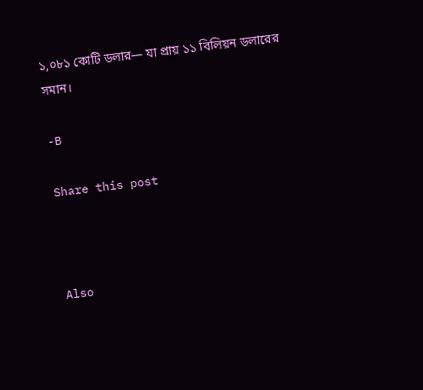১,০৮১ কোটি ডলার— যা প্রায় ১১ বিলিয়ন ডলারের সমান।

-B

Share this post



Also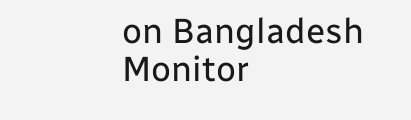on Bangladesh Monitor